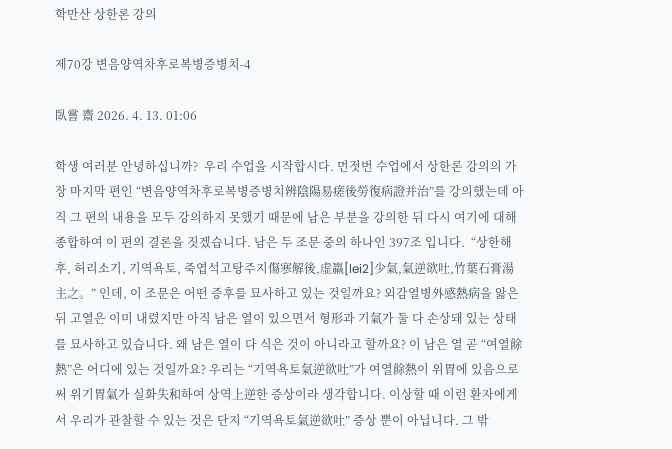학만산 상한론 강의

제70강 변음양역차후로복병증병치-4

臥嘗 齋 2026. 4. 13. 01:06

학생 여러분 안녕하십니까?  우리 수업을 시작합시다. 먼젓번 수업에서 상한론 강의의 가장 마지막 편인 “변음양역차후로복병증병치辨陰陽易瘥後勞復病證并治”를 강의했는데 아직 그 편의 내용을 모두 강의하지 못했기 때문에 남은 부분을 강의한 뒤 다시 여기에 대해 종합하여 이 편의 결론을 짓겠습니다. 남은 두 조문 중의 하나인 397조 입니다.  “상한해후, 허리소기, 기역욕토, 죽엽석고탕주지傷寒解後,虚羸[lei2]少氣,氣逆欲吐,竹葉石膏湯主之。” 인데, 이 조문은 어떤 증후를 묘사하고 있는 것일까요? 외감열병外感熱病을 앓은 뒤 고열은 이미 내렸지만 아직 남은 열이 있으면서 형形과 기氣가 둘 다 손상돼 있는 상태를 묘사하고 있습니다. 왜 남은 열이 다 식은 것이 아니라고 할까요? 이 남은 열 곧 “여열餘熱”은 어디에 있는 것일까요? 우리는 “기역욕토氣逆欲吐”가 여열餘熱이 위胃에 있음으로써 위기胃氣가 실화失和하여 상역上逆한 증상이라 생각합니다. 이상할 때 이런 환자에게서 우리가 관찰할 수 있는 것은 단지 “기역욕토氣逆欲吐” 증상 뿐이 아닙니다. 그 밖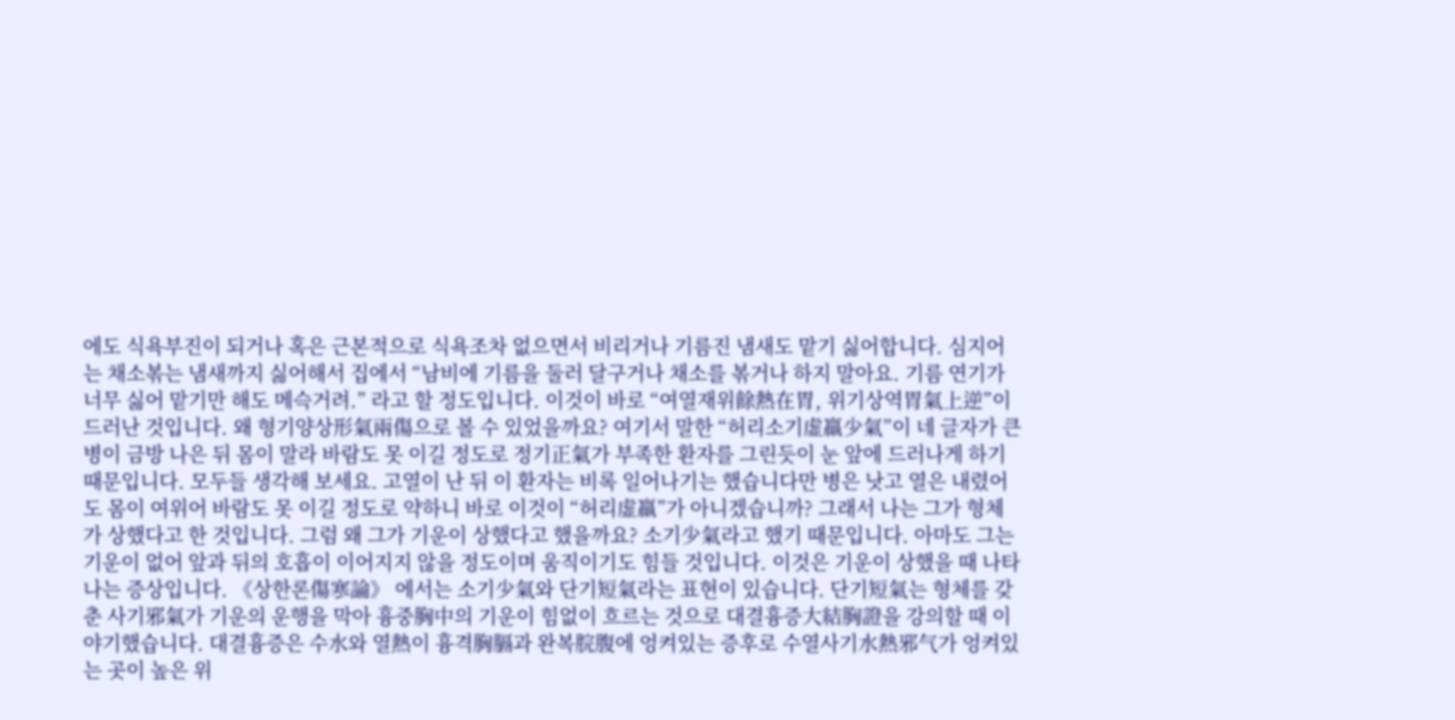에도 식욕부진이 되거나 혹은 근본적으로 식욕조차 없으면서 비리거나 기름진 냄새도 맡기 싫어합니다. 심지어는 채소볶는 냄새까지 싫어해서 집에서 “남비에 기름을 둘러 달구거나 채소를 볶거나 하지 말아요. 기름 연기가 너무 싫어 맡기만 해도 메슥거려.” 라고 할 정도입니다. 이것이 바로 “여열재위餘熱在胃, 위기상역胃氣上逆”이 드러난 것입니다. 왜 형기양상形氣兩傷으로 볼 수 있었을까요? 여기서 말한 “허리소기虚羸少氣”이 네 글자가 큰 병이 금방 나은 뒤 몸이 말라 바람도 못 이길 정도로 정기正氣가 부족한 환자를 그린듯이 눈 앞에 드러나게 하기 때문입니다. 모두들 생각해 보세요. 고열이 난 뒤 이 환자는 비록 일어나기는 했습니다만 병은 낫고 열은 내렸어도 몸이 여위어 바람도 못 이길 정도로 약하니 바로 이것이 “허리虚羸”가 아니겠습니까? 그래서 나는 그가 형체가 상했다고 한 것입니다. 그럼 왜 그가 기운이 상했다고 했을까요? 소기少氣라고 했기 때문입니다. 아마도 그는 기운이 없어 앞과 뒤의 호흡이 이어지지 않을 정도이며 움직이기도 힘들 것입니다. 이것은 기운이 상했을 때 나타나는 증상입니다. 《상한론傷寒論》 에서는 소기少氣와 단기短氣라는 표현이 있습니다. 단기短氣는 형체를 갖춘 사기邪氣가 기운의 운행을 막아 흉중胸中의 기운이 힘없이 흐르는 것으로 대결흉증大結胸證을 강의할 때 이야기했습니다. 대결흉증은 수水와 열熱이 흉격胸膈과 완복脘腹에 엉켜있는 증후로 수열사기水熱邪气가 엉켜있는 곳이 높은 위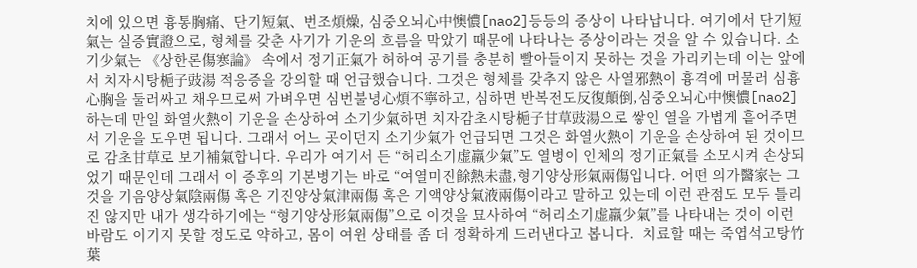치에 있으면 흉통胸痛、단기短氣、번조煩燥, 심중오뇌心中懊憹[nao2]등등의 증상이 나타납니다. 여기에서 단기短氣는 실증實證으로, 형체를 갖춘 사기가 기운의 흐름을 막았기 때문에 나타나는 증상이라는 것을 알 수 있습니다. 소기少氣는 《상한론傷寒論》 속에서 정기正氣가 허하여 공기를 충분히 빨아들이지 못하는 것을 가리키는데 이는 앞에서 치자시탕梔子豉湯 적응증을 강의할 때 언급했습니다. 그것은 형체를 갖추지 않은 사열邪熱이 흉격에 머물러 심흉心胸을 둘러싸고 채우므로써 가벼우면 심번불녕心煩不寧하고, 심하면 반복전도反復顛倒,심중오뇌心中懊憹[nao2]하는데 만일 화열火熱이 기운을 손상하여 소기少氣하면 치자감초시탕梔子甘草豉湯으로 쌓인 열을 가볍게 흩어주면서 기운을 도우면 됩니다. 그래서 어느 곳이던지 소기少氣가 언급되면 그것은 화열火熱이 기운을 손상하여 된 것이므로 감초甘草로 보기補氣합니다. 우리가 여기서 든 “허리소기虚羸少氣”도 열병이 인체의 정기正氣를 소모시켜 손상되었기 때문인데 그래서 이 증후의 기본병기는 바로 “여열미진餘熱未盡,형기양상形氣兩傷입니다. 어떤 의가醫家는 그것을 기음양상氣陰兩傷 혹은 기진양상氣津兩傷 혹은 기액양상氣液兩傷이라고 말하고 있는데 이런 관점도 모두 틀리진 않지만 내가 생각하기에는 “형기양상形氣兩傷”으로 이것을 묘사하여 “허리소기虚羸少氣”를 나타내는 것이 이런 바람도 이기지 못할 정도로 약하고, 몸이 여윈 상태를 좀 더 정확하게 드러낸다고 봅니다.  치료할 때는 죽엽석고탕竹葉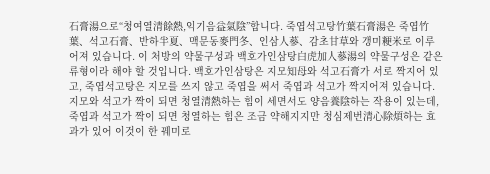石膏湯으로“청여열清餘熱,익기음益氣陰”합니다. 죽엽석고탕竹葉石膏湯은 죽엽竹葉、석고石膏、반하半夏、맥문동麥門冬、인삼人蔘、감초甘草와 갱미粳米로 이루어져 있습니다. 이 처방의 약물구성과 백호가인삼탕白虎加人蔘湯의 약물구성은 같은 류형이라 해야 할 것입니다. 백호가인삼탕은 지모知母와 석고石膏가 서로 짝지어 있고, 죽엽석고탕은 지모를 쓰지 않고 죽엽을 써서 죽엽과 석고가 짝지어져 있습니다. 지모와 석고가 짝이 되면 청열清熱하는 힘이 세면서도 양음養陰하는 작용이 있는데, 죽엽과 석고가 짝이 되면 청열하는 힘은 조금 약해지지만 청심제번清心除煩하는 효과가 있어 이것이 한 꿰미로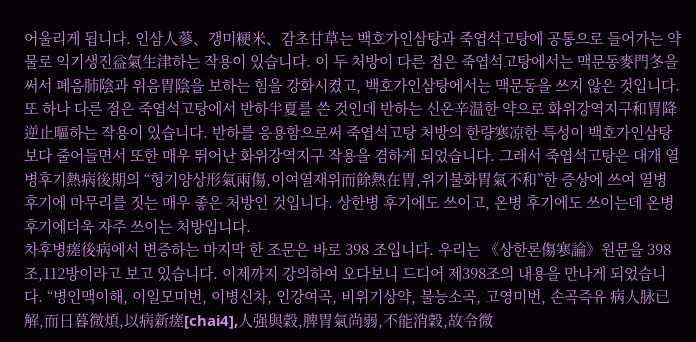어울리게 됩니다. 인삼人蔘、갱미粳米、감초甘草는 백호가인삼탕과 죽엽석고탕에 공통으로 들어가는 약물로 익기생진益氣生津하는 작용이 있습니다. 이 두 처방이 다른 점은 죽엽석고탕에서는 맥문동麥門冬을 써서 폐음肺陰과 위음胃陰을 보하는 힘을 강화시켰고, 백호가인삼탕에서는 맥문동을 쓰지 않은 것입니다. 또 하나 다른 점은 죽엽석고탕에서 반하半夏를 쓴 것인데 반하는 신온辛温한 약으로 화위강역지구和胃降逆止嘔하는 작용이 있습니다. 반하를 응용함으로써 죽엽석고탕 처방의 한량寒凉한 특성이 백호가인삼탕보다 줄어들면서 또한 매우 뛰어난 화위강역지구 작용을 겸하게 되었습니다. 그래서 죽엽석고탕은 대개 열병후기熱病後期의 “형기양상形氣兩傷,이여열재위而餘熱在胃,위기불화胃氣不和”한 증상에 쓰여 열병 후기에 마무리를 짓는 매우 좋은 처방인 것입니다. 상한병 후기에도 쓰이고, 온병 후기에도 쓰이는데 온병 후기에더욱 자주 쓰이는 처방입니다.
차후병瘥後病에서 변증하는 마지막 한 조문은 바로 398 조입니다. 우리는 《상한론傷寒論》원문을 398조,112방이라고 보고 있습니다. 이제까지 강의하여 오다보니 드디어 제398조의 내용을 만나게 되었습니다. “병인맥이해, 이일모미번, 이병신차, 인강여곡, 비위기상약, 불능소곡, 고영미번, 손곡즉유 病人脉已解,而日暮微煩,以病新瘥[chai4],人强與穀,脾胃氣尚弱,不能消穀,故令微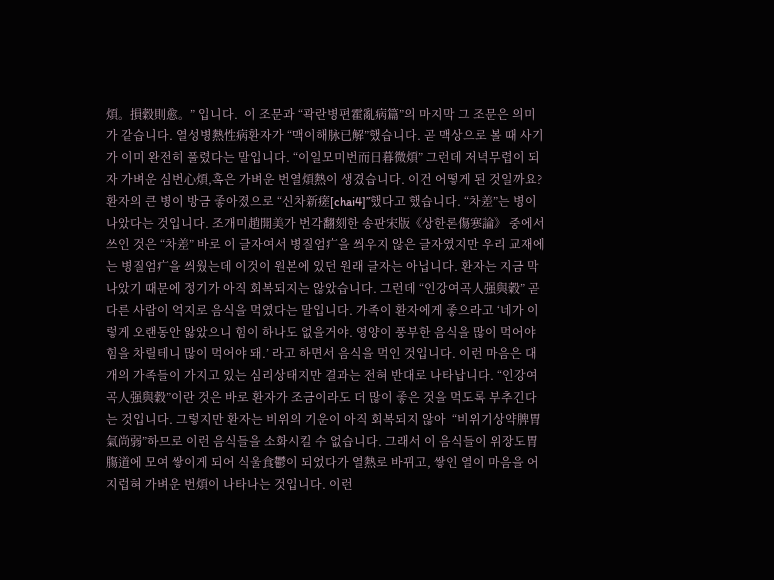煩。損穀則愈。” 입니다.  이 조문과 “곽란병편霍亂病篇”의 마지막 그 조문은 의미가 같습니다. 열성병熱性病환자가 “맥이해脉已解”했습니다. 곧 맥상으로 볼 때 사기가 이미 완전히 풀렸다는 말입니다. “이일모미번而日暮微煩” 그런데 저녁무렵이 되자 가벼운 심번心煩,혹은 가벼운 번열煩熱이 생겼습니다. 이건 어떻게 된 것일까요? 환자의 큰 병이 방금 좋아졌으로 “신차新瘥[chai4]”했다고 했습니다. “차差”는 병이 나았다는 것입니다. 조개미趙開美가 번각翻刻한 송판宋版《상한론傷寒論》 중에서 쓰인 것은 “차差” 바로 이 글자여서 병질엄疒을 씌우지 않은 글자였지만 우리 교재에는 병질엄疒을 씌웠는데 이것이 원본에 있던 원래 글자는 아닙니다. 환자는 지금 막 나았기 때문에 정기가 아직 회복되지는 않았습니다. 그런데 “인강여곡人强與糓” 곧 다른 사람이 억지로 음식을 먹였다는 말입니다. 가족이 환자에게 좋으라고 ‘네가 이렇게 오랜동안 앓았으니 힘이 하나도 없을거야. 영양이 풍부한 음식을 많이 먹어야 힘을 차릴테니 많이 먹어야 돼.’ 라고 하면서 음식을 먹인 것입니다. 이런 마음은 대개의 가족들이 가지고 있는 심리상태지만 결과는 전혀 반대로 나타납니다. “인강여곡人强與穀”이란 것은 바로 환자가 조금이라도 더 많이 좋은 것을 먹도록 부추긴다는 것입니다. 그렇지만 환자는 비위의 기운이 아직 회복되지 않아  “비위기상약脾胃氣尚弱”하므로 이런 음식들을 소화시킬 수 없습니다. 그래서 이 음식들이 위장도胃膓道에 모여 쌓이게 되어 식울食鬱이 되었다가 열熱로 바뀌고, 쌓인 열이 마음을 어지럽혀 가벼운 번煩이 나타나는 것입니다. 이런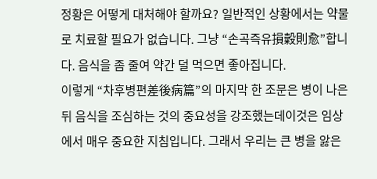정황은 어떻게 대처해야 할까요? 일반적인 상황에서는 약물로 치료할 필요가 없습니다. 그냥 “손곡즉유損糓則愈”합니다. 음식을 좀 줄여 약간 덜 먹으면 좋아집니다.
이렇게 “차후병편差後病篇”의 마지막 한 조문은 병이 나은 뒤 음식을 조심하는 것의 중요성을 강조했는데이것은 임상에서 매우 중요한 지침입니다. 그래서 우리는 큰 병을 앓은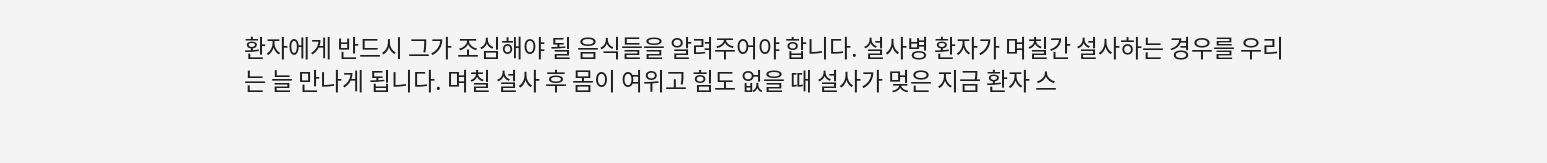환자에게 반드시 그가 조심해야 될 음식들을 알려주어야 합니다. 설사병 환자가 며칠간 설사하는 경우를 우리는 늘 만나게 됩니다. 며칠 설사 후 몸이 여위고 힘도 없을 때 설사가 멎은 지금 환자 스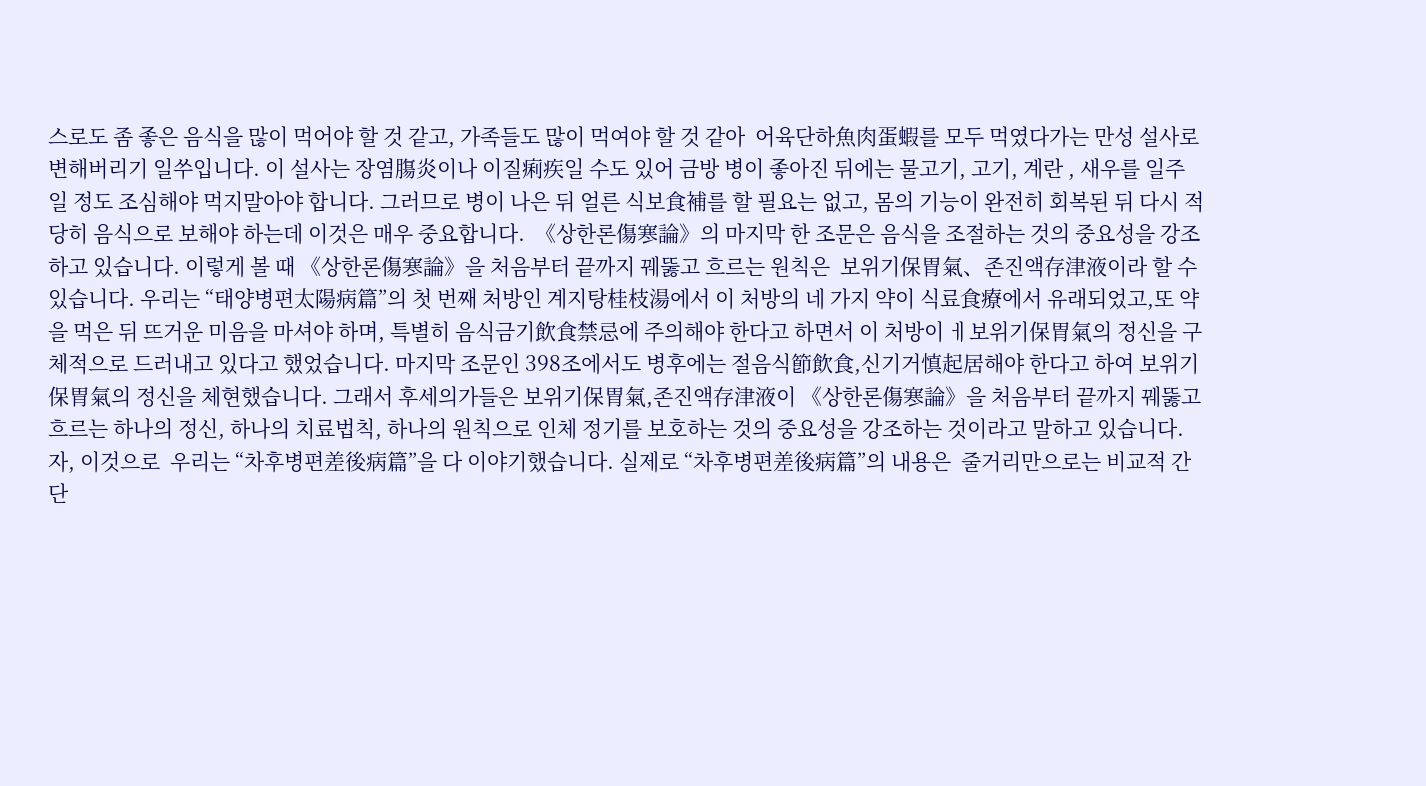스로도 좀 좋은 음식을 많이 먹어야 할 것 같고, 가족들도 많이 먹여야 할 것 같아  어육단하魚肉蛋蝦를 모두 먹였다가는 만성 설사로 변해버리기 일쑤입니다. 이 설사는 장염膓炎이나 이질痢疾일 수도 있어 금방 병이 좋아진 뒤에는 물고기, 고기, 계란 , 새우를 일주일 정도 조심해야 먹지말아야 합니다. 그러므로 병이 나은 뒤 얼른 식보食補를 할 필요는 없고, 몸의 기능이 완전히 회복된 뒤 다시 적당히 음식으로 보해야 하는데 이것은 매우 중요합니다.  《상한론傷寒論》의 마지막 한 조문은 음식을 조절하는 것의 중요성을 강조하고 있습니다. 이렇게 볼 때 《상한론傷寒論》을 처음부터 끝까지 꿰뚫고 흐르는 원칙은  보위기保胃氣、존진액存津液이라 할 수 있습니다. 우리는 “태양병편太陽病篇”의 첫 번째 처방인 계지탕桂枝湯에서 이 처방의 네 가지 약이 식료食療에서 유래되었고,또 약을 먹은 뒤 뜨거운 미음을 마셔야 하며, 특별히 음식금기飲食禁忌에 주의해야 한다고 하면서 이 처방이 ㅔ보위기保胃氣의 정신을 구체적으로 드러내고 있다고 했었습니다. 마지막 조문인 398조에서도 병후에는 절음식節飲食,신기거慎起居해야 한다고 하여 보위기保胃氣의 정신을 체현했습니다. 그래서 후세의가들은 보위기保胃氣,존진액存津液이 《상한론傷寒論》을 처음부터 끝까지 꿰뚫고 흐르는 하나의 정신, 하나의 치료법칙, 하나의 원칙으로 인체 정기를 보호하는 것의 중요성을 강조하는 것이라고 말하고 있습니다.
자, 이것으로  우리는 “차후병편差後病篇”을 다 이야기했습니다. 실제로 “차후병편差後病篇”의 내용은  줄거리만으로는 비교적 간단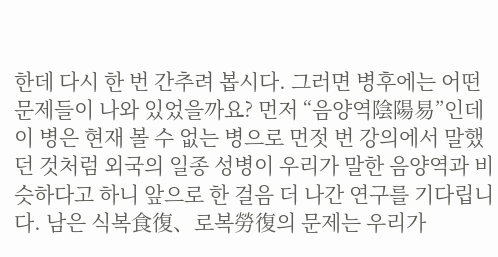한데 다시 한 번 간추려 봅시다. 그러면 병후에는 어떤 문제들이 나와 있었을까요? 먼저 “음양역陰陽易”인데 이 병은 현재 볼 수 없는 병으로 먼젓 번 강의에서 말했던 것처럼 외국의 일종 성병이 우리가 말한 음양역과 비슷하다고 하니 앞으로 한 걸음 더 나간 연구를 기다립니다. 남은 식복食復、로복勞復의 문제는 우리가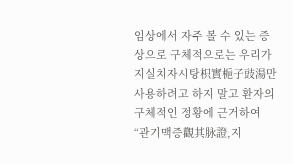임상에서 자주 볼 수 있는 증상으로 구체적으로는 우리가 지실치자시탕枳實梔子豉湯만 사용하려고 하지 말고 환자의 구체적인 정황에 근거하여 “관기맥증觀其脉證,지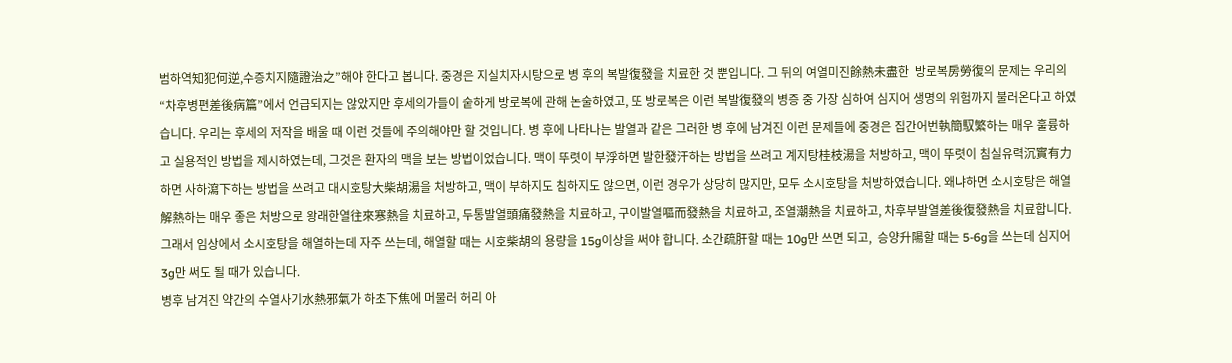범하역知犯何逆,수증치지隨證治之”해야 한다고 봅니다. 중경은 지실치자시탕으로 병 후의 복발復發을 치료한 것 뿐입니다. 그 뒤의 여열미진餘熱未盡한  방로복房勞復의 문제는 우리의 “차후병편差後病篇”에서 언급되지는 않았지만 후세의가들이 숱하게 방로복에 관해 논술하였고, 또 방로복은 이런 복발復發의 병증 중 가장 심하여 심지어 생명의 위험까지 불러온다고 하였습니다. 우리는 후세의 저작을 배울 때 이런 것들에 주의해야만 할 것입니다. 병 후에 나타나는 발열과 같은 그러한 병 후에 남겨진 이런 문제들에 중경은 집간어번執簡馭繁하는 매우 훌륭하고 실용적인 방법을 제시하였는데, 그것은 환자의 맥을 보는 방법이었습니다. 맥이 뚜렷이 부浮하면 발한發汗하는 방법을 쓰려고 계지탕桂枝湯을 처방하고, 맥이 뚜렷이 침실유력沉實有力하면 사하瀉下하는 방법을 쓰려고 대시호탕大柴胡湯을 처방하고, 맥이 부하지도 침하지도 않으면, 이런 경우가 상당히 많지만, 모두 소시호탕을 처방하였습니다. 왜냐하면 소시호탕은 해열解熱하는 매우 좋은 처방으로 왕래한열往來寒熱을 치료하고, 두통발열頭痛發熱을 치료하고, 구이발열嘔而發熱을 치료하고, 조열潮熱을 치료하고, 차후부발열差後復發熱을 치료합니다. 그래서 임상에서 소시호탕을 해열하는데 자주 쓰는데, 해열할 때는 시호柴胡의 용량을 15g이상을 써야 합니다. 소간疏肝할 때는 10g만 쓰면 되고,  승양升陽할 때는 5-6g을 쓰는데 심지어 3g만 써도 될 때가 있습니다.
병후 남겨진 약간의 수열사기水熱邪氣가 하초下焦에 머물러 허리 아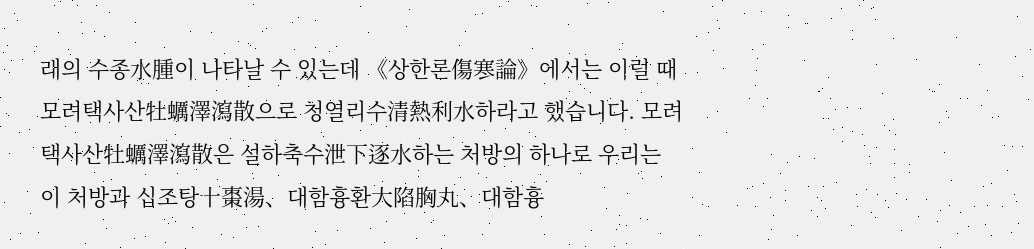래의 수종水腫이 나타날 수 있는데 《상한론傷寒論》에서는 이럴 때 모려택사산牡蠣澤瀉散으로 청열리수清熱利水하라고 했습니다. 모려택사산牡蠣澤瀉散은 설하축수泄下逐水하는 처방의 하나로 우리는 이 처방과 십조탕十棗湯、대함흉환大陷胸丸、대함흉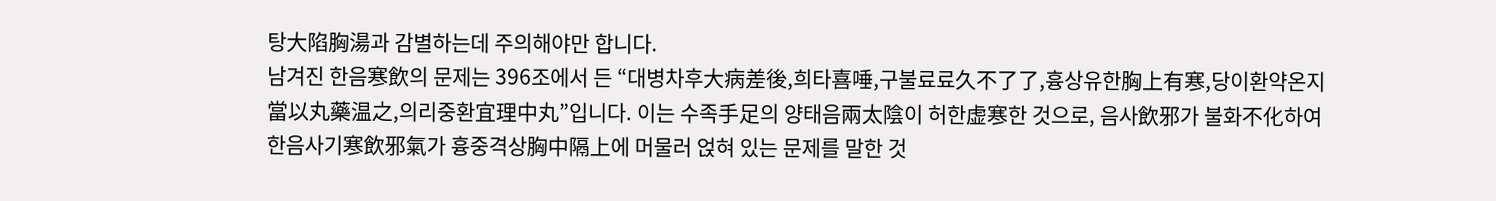탕大陷胸湯과 감별하는데 주의해야만 합니다.
남겨진 한음寒飲의 문제는 396조에서 든 “대병차후大病差後,희타喜唾,구불료료久不了了,흉상유한胸上有寒,당이환약온지當以丸藥温之,의리중환宜理中丸”입니다. 이는 수족手足의 양태음兩太陰이 허한虚寒한 것으로, 음사飲邪가 불화不化하여 한음사기寒飲邪氣가 흉중격상胸中隔上에 머물러 얹혀 있는 문제를 말한 것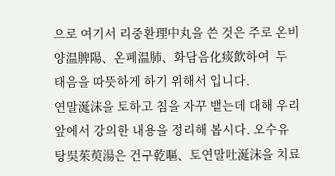으로 여기서 리중환理中丸을 쓴 것은 주로 온비양温脾陽、온폐温肺、화담음化痰飲하여  두 태음을 따뜻하게 하기 위해서 입니다.
연말涎沫을 토하고 침을 자꾸 뱉는데 대해 우리 앞에서 강의한 내용을 정리해 봅시다. 오수유탕吳茱萸湯은 건구乾嘔、토연말吐涎沫을 치료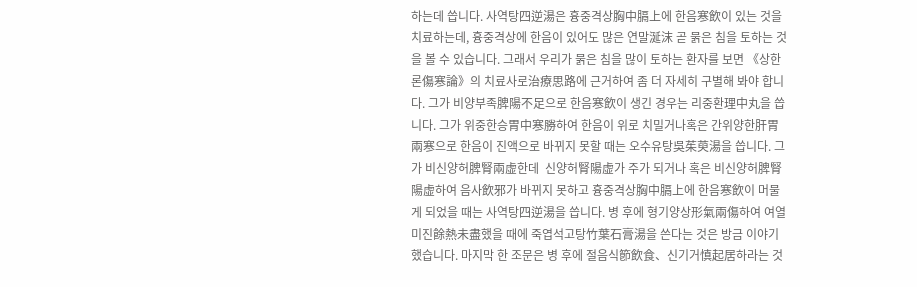하는데 씁니다. 사역탕四逆湯은 흉중격상胸中膈上에 한음寒飲이 있는 것을 치료하는데, 흉중격상에 한음이 있어도 많은 연말涎沫 곧 묽은 침을 토하는 것을 볼 수 있습니다. 그래서 우리가 묽은 침을 많이 토하는 환자를 보면 《상한론傷寒論》의 치료사로治療思路에 근거하여 좀 더 자세히 구별해 봐야 합니다. 그가 비양부족脾陽不足으로 한음寒飲이 생긴 경우는 리중환理中丸을 씁니다. 그가 위중한승胃中寒勝하여 한음이 위로 치밀거나혹은 간위양한肝胃兩寒으로 한음이 진액으로 바뀌지 못할 때는 오수유탕吳茱萸湯을 씁니다. 그가 비신양허脾腎兩虚한데  신양허腎陽虚가 주가 되거나 혹은 비신양허脾腎陽虚하여 음사飲邪가 바뀌지 못하고 흉중격상胸中膈上에 한음寒飲이 머물게 되었을 때는 사역탕四逆湯을 씁니다. 병 후에 형기양상形氣兩傷하여 여열미진餘熱未盡했을 때에 죽엽석고탕竹葉石膏湯을 쓴다는 것은 방금 이야기했습니다. 마지막 한 조문은 병 후에 절음식節飲食、신기거慎起居하라는 것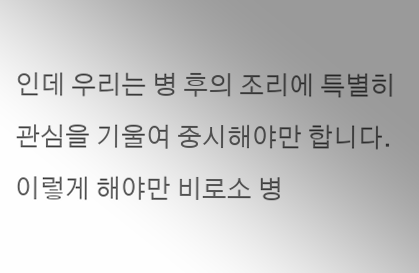인데 우리는 병 후의 조리에 특별히 관심을 기울여 중시해야만 합니다. 이렇게 해야만 비로소 병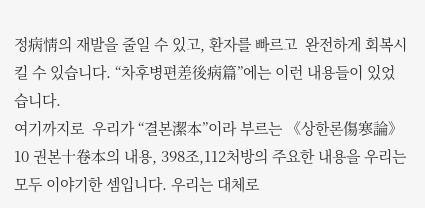정病情의 재발을 줄일 수 있고, 환자를 빠르고  완전하게 회복시킬 수 있습니다. “차후병편差後病篇”에는 이런 내용들이 있었습니다.
여기까지로  우리가 “결본潔本”이라 부르는 《상한론傷寒論》10 권본十卷本의 내용, 398조,112처방의 주요한 내용을 우리는 모두 이야기한 셈입니다. 우리는 대체로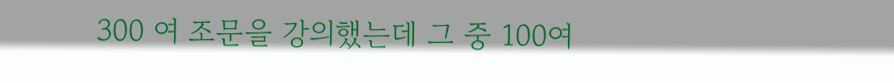300 여 조문을 강의했는데 그 중 100여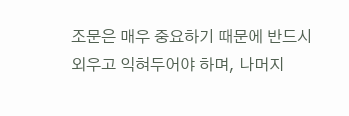조문은 매우 중요하기 때문에 반드시 외우고 익혀두어야 하며, 나머지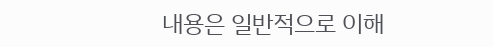내용은 일반적으로 이해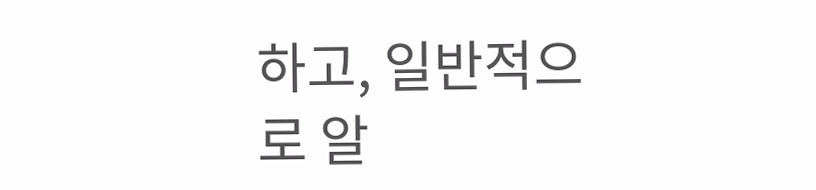하고, 일반적으로 알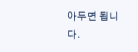아두면 됩니다.